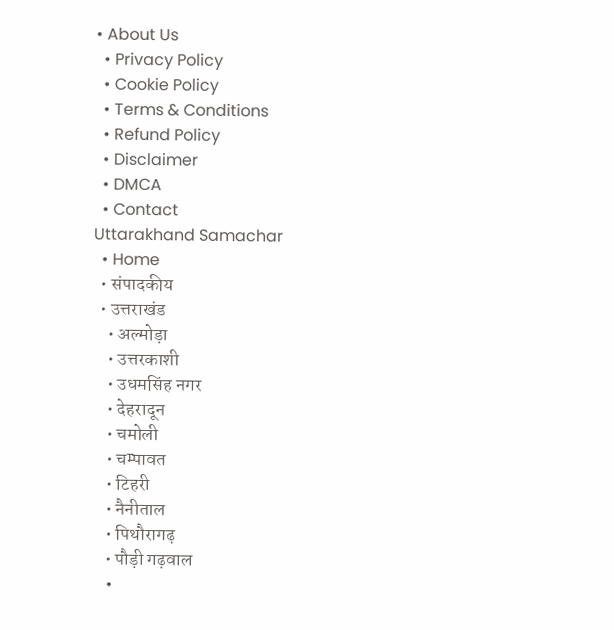• About Us
  • Privacy Policy
  • Cookie Policy
  • Terms & Conditions
  • Refund Policy
  • Disclaimer
  • DMCA
  • Contact
Uttarakhand Samachar
  • Home
  • संपादकीय
  • उत्तराखंड
    • अल्मोड़ा
    • उत्तरकाशी
    • उधमसिंह नगर
    • देहरादून
    • चमोली
    • चम्पावत
    • टिहरी
    • नैनीताल
    • पिथौरागढ़
    • पौड़ी गढ़वाल
    •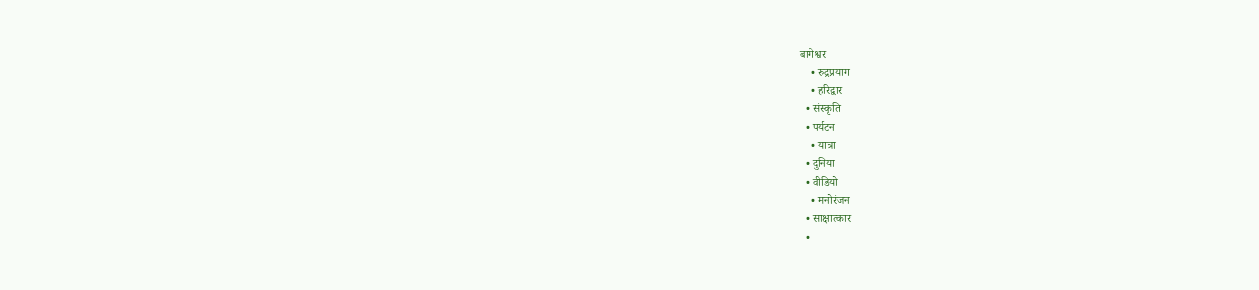बागेश्वर
    • रुद्रप्रयाग
    • हरिद्वार
  • संस्कृति
  • पर्यटन
    • यात्रा
  • दुनिया
  • वीडियो
    • मनोरंजन
  • साक्षात्कार
  •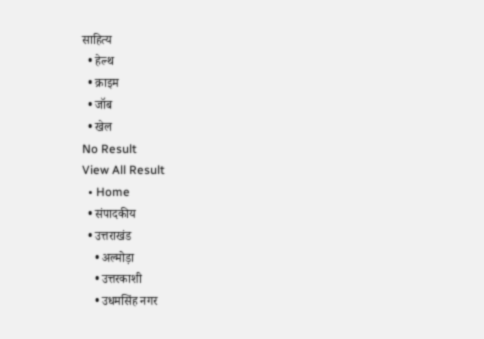साहित्य
  • हेल्थ
  • क्राइम
  • जॉब
  • खेल
No Result
View All Result
  • Home
  • संपादकीय
  • उत्तराखंड
    • अल्मोड़ा
    • उत्तरकाशी
    • उधमसिंह नगर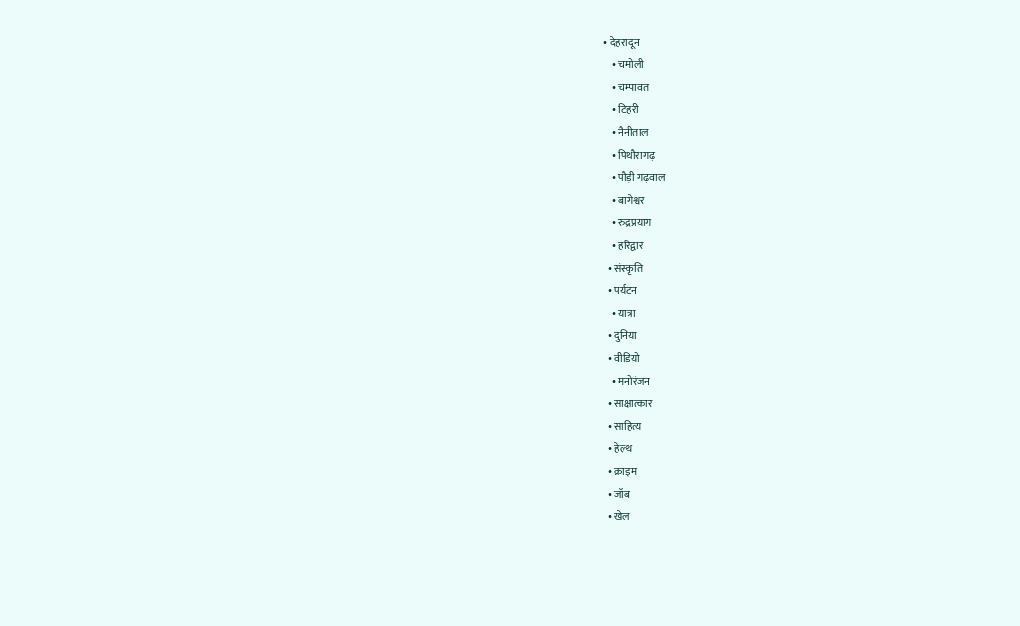• देहरादून
    • चमोली
    • चम्पावत
    • टिहरी
    • नैनीताल
    • पिथौरागढ़
    • पौड़ी गढ़वाल
    • बागेश्वर
    • रुद्रप्रयाग
    • हरिद्वार
  • संस्कृति
  • पर्यटन
    • यात्रा
  • दुनिया
  • वीडियो
    • मनोरंजन
  • साक्षात्कार
  • साहित्य
  • हेल्थ
  • क्राइम
  • जॉब
  • खेल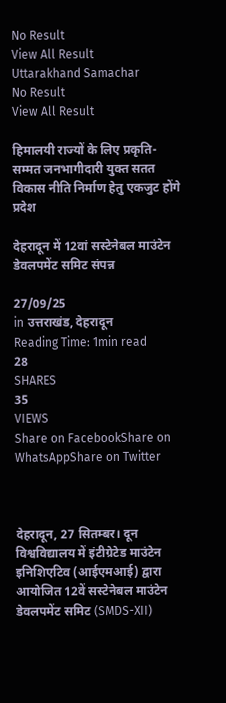No Result
View All Result
Uttarakhand Samachar
No Result
View All Result

हिमालयी राज्यों के लिए प्रकृति-सम्मत जनभागीदारी युक्त सतत विकास नीति निर्माण हेतु एकजुट होंगे प्रदेश

देहरादून में 12वां सस्टेनेबल माउंटेन डेवलपमेंट समिट संपन्न

27/09/25
in उत्तराखंड, देहरादून
Reading Time: 1min read
28
SHARES
35
VIEWS
Share on FacebookShare on WhatsAppShare on Twitter



देहरादून, 27 सितम्बर। दून विश्वविद्यालय में इंटीग्रेटेड माउंटेन इनिशिएटिव (आईएमआई) द्वारा आयोजित 12वें सस्टेनेबल माउंटेन डेवलपमेंट समिट (SMDS-XII)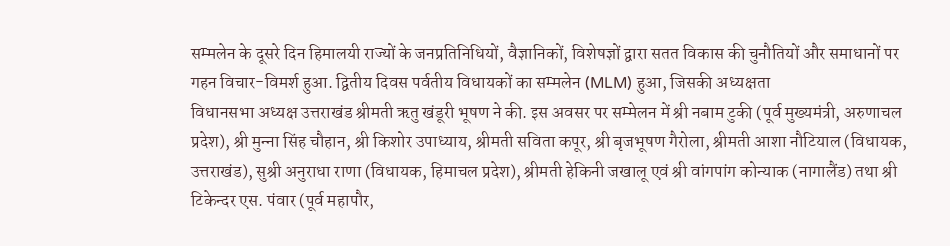सम्मलेन के दूसरे दिन हिमालयी राज्यों के जनप्रतिनिधियों, वैज्ञानिकों, विशेषज्ञों द्वारा सतत विकास की चुनौतियों और समाधानों पर गहन विचार-विमर्श हुआ. द्वितीय दिवस पर्वतीय विधायकों का सम्मलेन (MLM) हुआ, जिसकी अध्यक्षता
विधानसभा अध्यक्ष उत्तराखंड श्रीमती ऋतु खंडूरी भूषण ने की. इस अवसर पर सम्मेलन में श्री नबाम टुकी (पूर्व मुख्यमंत्री, अरुणाचल प्रदेश), श्री मुन्‍ना सिंह चौहान, श्री किशोर उपाध्याय, श्रीमती सविता कपूर, श्री बृजभूषण गैरोला, श्रीमती आशा नौटियाल (विधायक, उत्तराखंड), सुश्री अनुराधा राणा (विधायक, हिमाचल प्रदेश), श्रीमती हेकिनी जखालू एवं श्री वांगपांग कोन्याक (नागालैंड) तथा श्री टिकेन्दर एस. पंवार (पूर्व महापौर,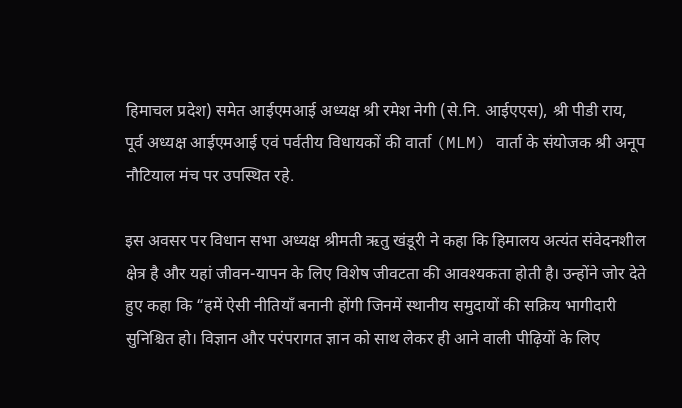हिमाचल प्रदेश) समेत आईएमआई अध्यक्ष श्री रमेश नेगी (से.नि. आईएएस), श्री पीडी राय, पूर्व अध्यक्ष आईएमआई एवं पर्वतीय विधायकों की वार्ता (MLM) वार्ता के संयोजक श्री अनूप नौटियाल मंच पर उपस्थित रहे.

इस अवसर पर विधान सभा अध्यक्ष श्रीमती ऋतु खंडूरी ने कहा कि हिमालय अत्यंत संवेदनशील क्षेत्र है और यहां जीवन-यापन के लिए विशेष जीवटता की आवश्यकता होती है। उन्होंने जोर देते हुए कहा कि “हमें ऐसी नीतियाँ बनानी होंगी जिनमें स्थानीय समुदायों की सक्रिय भागीदारी सुनिश्चित हो। विज्ञान और परंपरागत ज्ञान को साथ लेकर ही आने वाली पीढ़ियों के लिए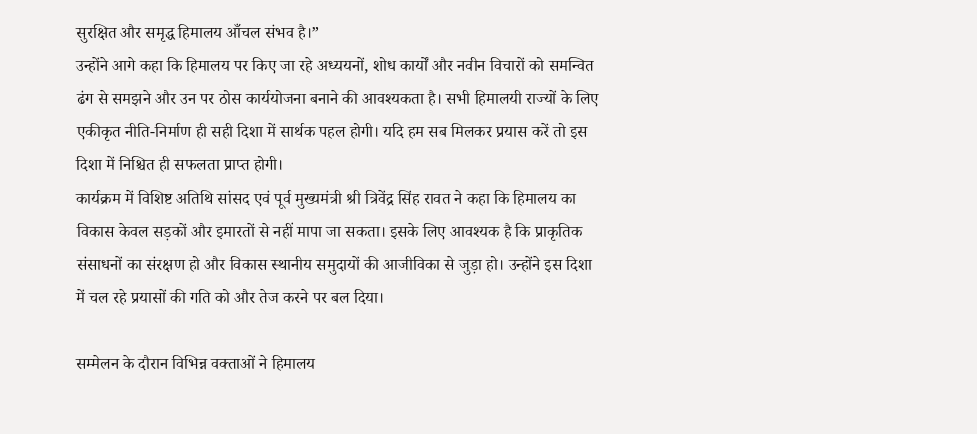सुरक्षित और समृद्ध हिमालय आँचल संभव है।”
उन्होंने आगे कहा कि हिमालय पर किए जा रहे अध्ययनों, शोध कार्यों और नवीन विचारों को समन्वित ढंग से समझने और उन पर ठोस कार्ययोजना बनाने की आवश्यकता है। सभी हिमालयी राज्यों के लिए एकीकृत नीति-निर्माण ही सही दिशा में सार्थक पहल होगी। यदि हम सब मिलकर प्रयास करें तो इस दिशा में निश्चित ही सफलता प्राप्त होगी।
कार्यक्रम में विशिष्ट अतिथि सांसद एवं पूर्व मुख्यमंत्री श्री त्रिवेंद्र सिंह रावत ने कहा कि हिमालय का विकास केवल सड़कों और इमारतों से नहीं मापा जा सकता। इसके लिए आवश्यक है कि प्राकृतिक संसाधनों का संरक्षण हो और विकास स्थानीय समुदायों की आजीविका से जुड़ा हो। उन्होंने इस दिशा में चल रहे प्रयासों की गति को और तेज करने पर बल दिया।

सम्मेलन के दौरान विभिन्न वक्ताओं ने हिमालय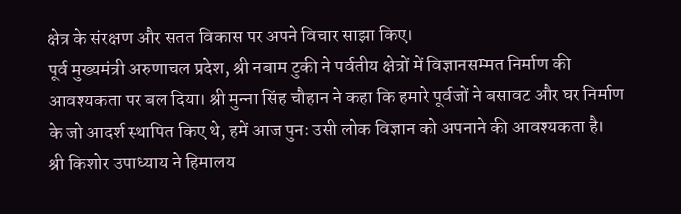क्षेत्र के संरक्षण और सतत विकास पर अपने विचार साझा किए।
पूर्व मुख्यमंत्री अरुणाचल प्रदेश, श्री नबाम टुकी ने पर्वतीय क्षेत्रों में विज्ञानसम्मत निर्माण की आवश्यकता पर बल दिया। श्री मुन्‍ना सिंह चौहान ने कहा कि हमारे पूर्वजों ने बसावट और घर निर्माण के जो आदर्श स्थापित किए थे, हमें आज पुनः उसी लोक विज्ञान को अपनाने की आवश्यकता है।
श्री किशोर उपाध्याय ने हिमालय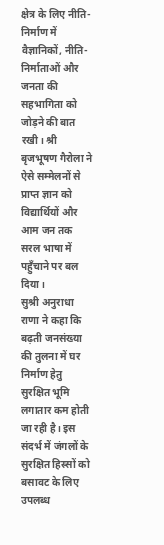क्षेत्र के लिए नीति-निर्माण में वैज्ञानिकों, नीति-निर्माताओं और जनता की सहभागिता को जोड़ने की बात रखी। श्री बृजभूषण गैरोला ने ऐसे सम्मेलनों से प्राप्त ज्ञान को विद्यार्थियों और आम जन तक सरल भाषा में पहुँचाने पर बल दिया।
सुश्री अनुराधा राणा ने कहा कि बढ़ती जनसंख्या की तुलना में घर निर्माण हेतु सुरक्षित भूमि लगातार कम होती जा रही है। इस संदर्भ में जंगलों के सुरक्षित हिस्सों को बसावट के लिए उपलब्ध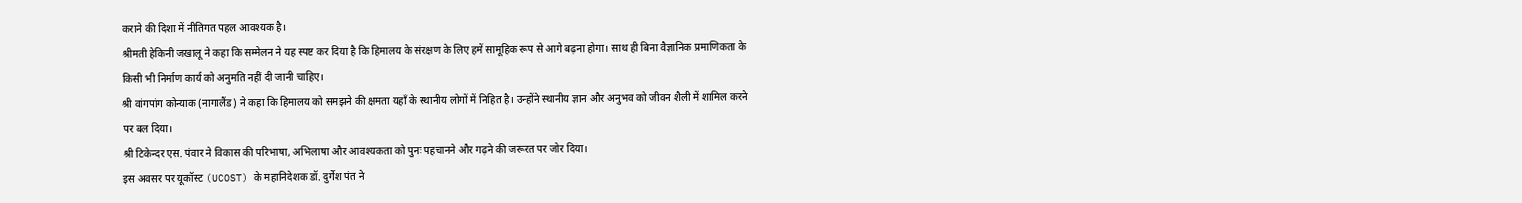कराने की दिशा में नीतिगत पहल आवश्यक है।
श्रीमती हेकिनी जखालू ने कहा कि सम्मेलन ने यह स्पष्ट कर दिया है कि हिमालय के संरक्षण के लिए हमें सामूहिक रूप से आगे बढ़ना होगा। साथ ही बिना वैज्ञानिक प्रमाणिकता के किसी भी निर्माण कार्य को अनुमति नहीं दी जानी चाहिए।
श्री वांगपांग कोन्याक (नागालैंड) ने कहा कि हिमालय को समझने की क्षमता यहाँ के स्थानीय लोगों में निहित है। उन्होंने स्थानीय ज्ञान और अनुभव को जीवन शैली में शामिल करने पर बल दिया।
श्री टिकेन्दर एस. पंवार ने विकास की परिभाषा, अभिलाषा और आवश्यकता को पुनः पहचानने और गढ़ने की जरूरत पर जोर दिया।
इस अवसर पर यूकॉस्ट (UCOST) के महानिदेशक डॉ. दुर्गेश पंत ने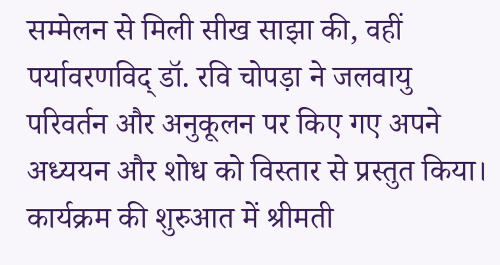सम्मेलन से मिली सीख साझा की, वहीं पर्यावरणविद् डॉ. रवि चोपड़ा ने जलवायु परिवर्तन और अनुकूलन पर किए गए अपने अध्ययन और शोध को विस्तार से प्रस्तुत किया।
कार्यक्रम की शुरुआत में श्रीमती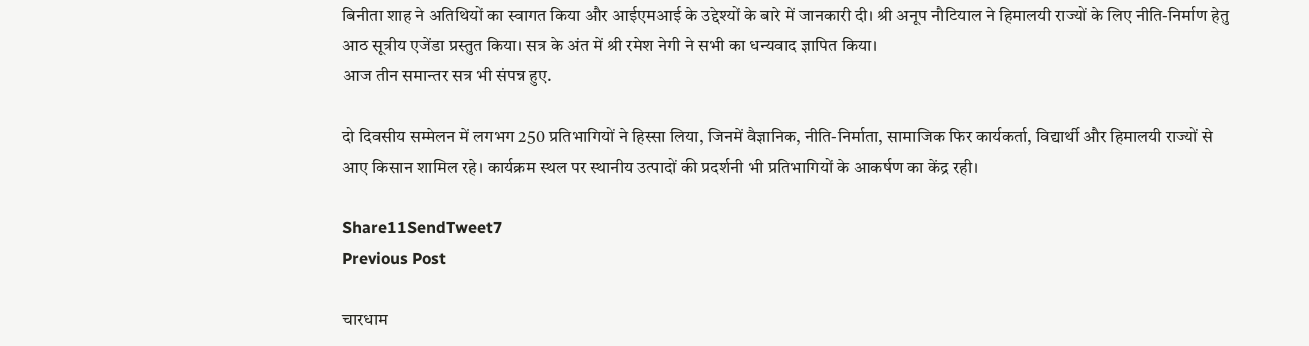बिनीता शाह ने अतिथियों का स्वागत किया और आईएमआई के उद्देश्यों के बारे में जानकारी दी। श्री अनूप नौटियाल ने हिमालयी राज्यों के लिए नीति-निर्माण हेतु आठ सूत्रीय एजेंडा प्रस्तुत किया। सत्र के अंत में श्री रमेश नेगी ने सभी का धन्यवाद ज्ञापित किया।
आज तीन समान्तर सत्र भी संपन्न हुए.

दो दिवसीय सम्मेलन में लगभग 250 प्रतिभागियों ने हिस्सा लिया, जिनमें वैज्ञानिक, नीति-निर्माता, सामाजिक फिर कार्यकर्ता, विद्यार्थी और हिमालयी राज्यों से आए किसान शामिल रहे। कार्यक्रम स्थल पर स्थानीय उत्पादों की प्रदर्शनी भी प्रतिभागियों के आकर्षण का केंद्र रही।

Share11SendTweet7
Previous Post

चारधाम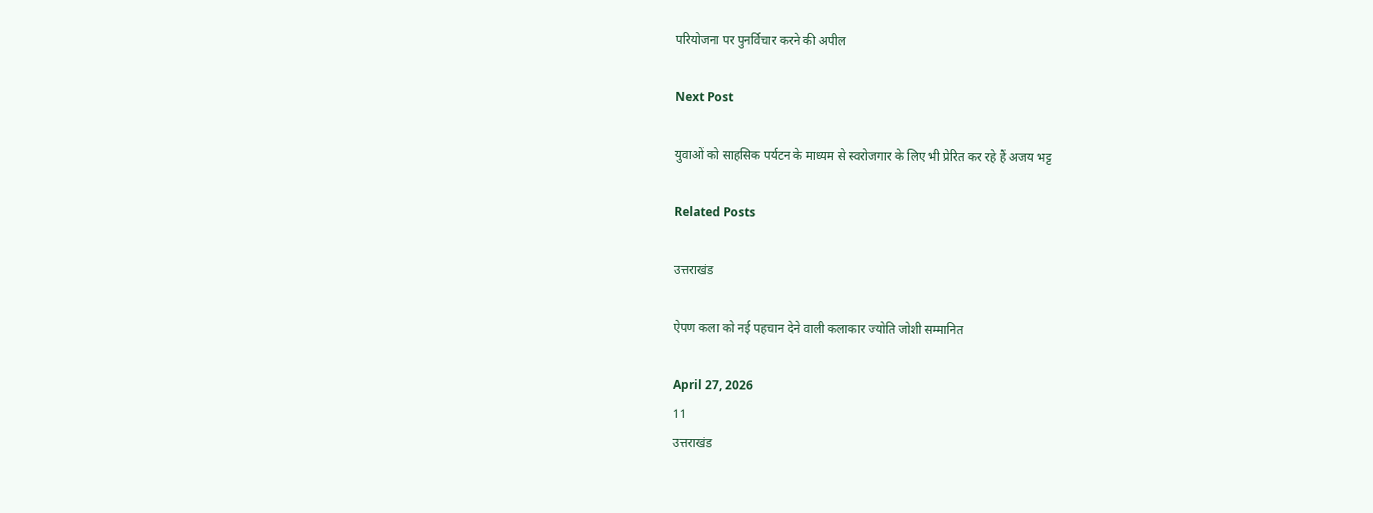परियोजना पर पुनर्विचार करने की अपील

Next Post

युवाओं को साहसिक पर्यटन के माध्यम से स्वरोजगार के लिए भी प्रेरित कर रहे हैं अजय भट्ट

Related Posts

उत्तराखंड

ऐपण कला को नई पहचान देने वाली कलाकार ज्योति जोशी सम्मानित

April 27, 2026
11
उत्तराखंड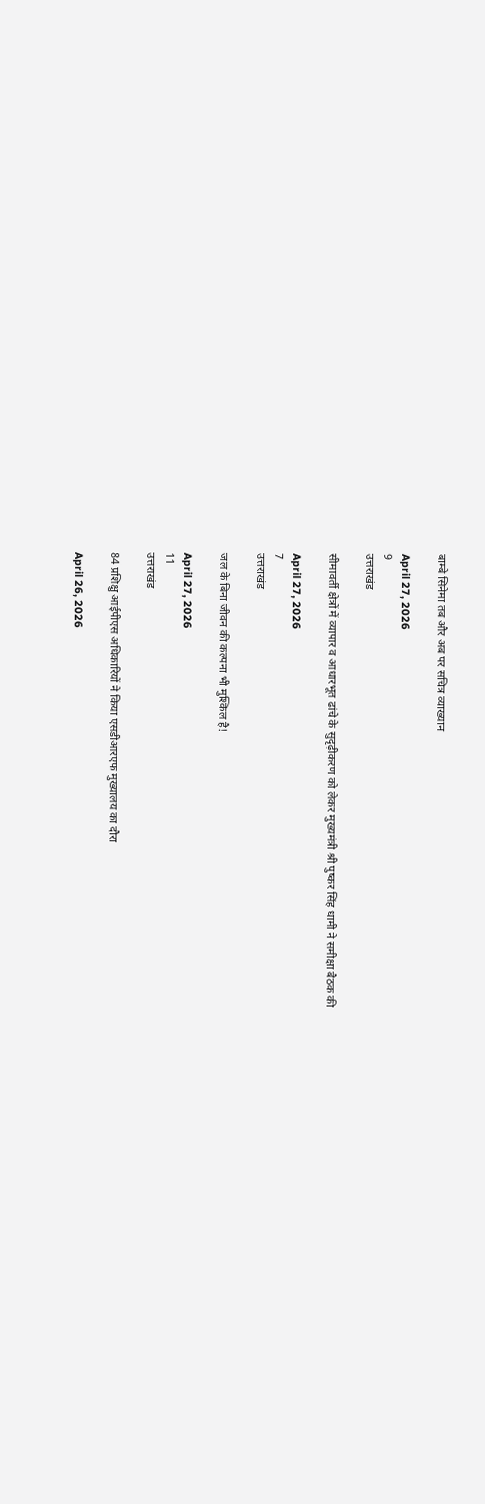बाम्बे सिनेमा तब और अब पर सचित्र व्याख्यान

April 27, 2026
9
उत्तराखंड

सीमावर्ती क्षेत्रों में व्यापार व आधारभूत ढांचे के सुदृढ़ीकरण को लेकर मुख्यमंत्री श्री पुष्कर सिंह धामी ने समीक्षा बैठक की

April 27, 2026
7
उत्तराखंड

जल के बिना जीवन की कल्पना भी मुश्किल है!

April 27, 2026
11
उत्तराखंड

84 प्रशिक्षु आईपीएस अधिकारियों ने किया एसडीआरएफ मुख्यालय का दौरा

April 26, 2026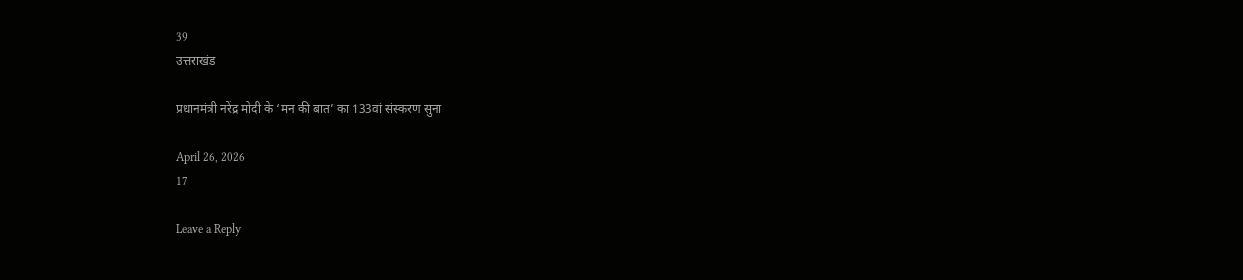39
उत्तराखंड

प्रधानमंत्री नरेंद्र मोदी के ‘मन की बात’ का 133वां संस्करण सुना

April 26, 2026
17

Leave a Reply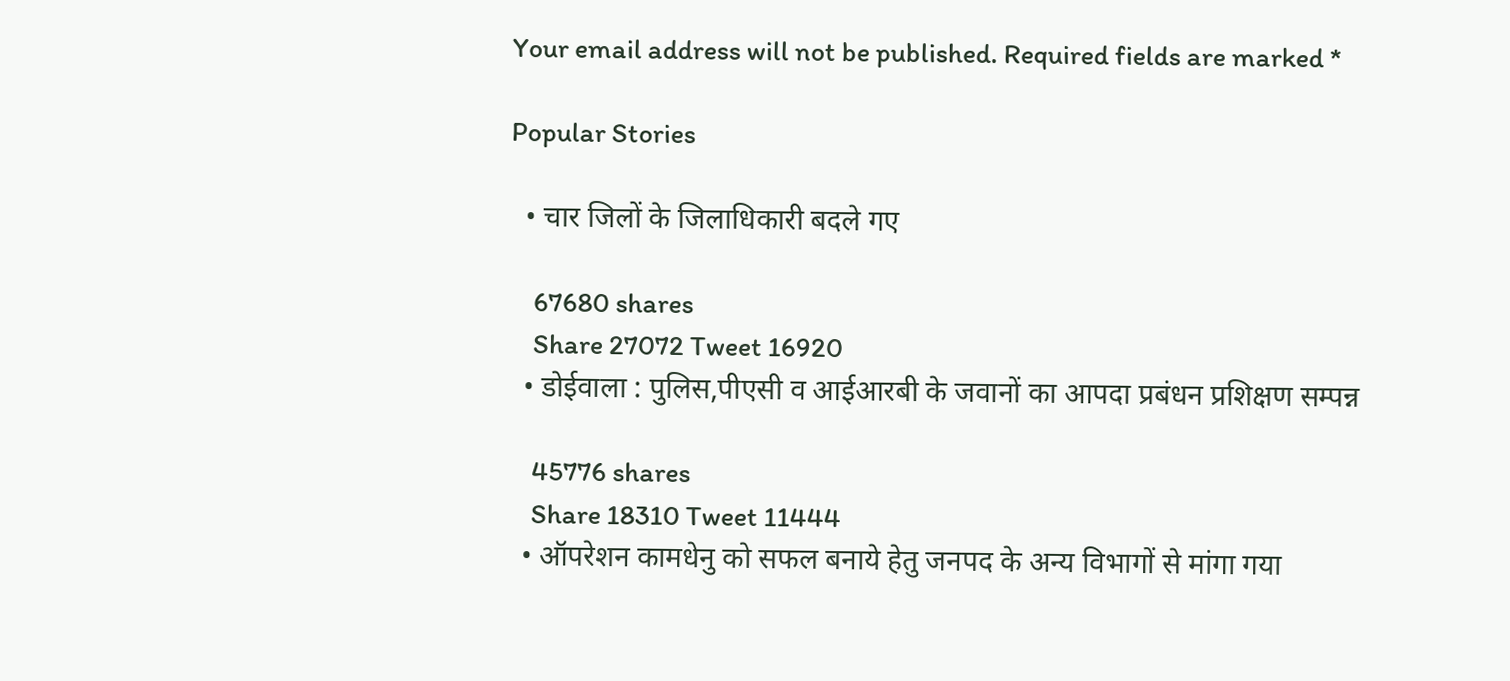Your email address will not be published. Required fields are marked *

Popular Stories

  • चार जिलों के जिलाधिकारी बदले गए

    67680 shares
    Share 27072 Tweet 16920
  • डोईवाला : पुलिस,पीएसी व आईआरबी के जवानों का आपदा प्रबंधन प्रशिक्षण सम्पन्न

    45776 shares
    Share 18310 Tweet 11444
  • ऑपरेशन कामधेनु को सफल बनाये हेतु जनपद के अन्य विभागों से मांगा गया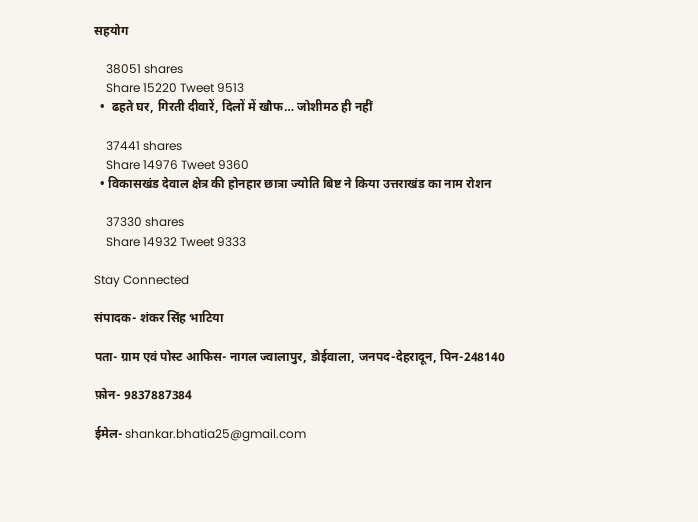सहयोग

    38051 shares
    Share 15220 Tweet 9513
  •  ढहते घर, गिरती दीवारें, दिलों में खौफ… जोशीमठ ही नहीं

    37441 shares
    Share 14976 Tweet 9360
  • विकासखंड देवाल क्षेत्र की होनहार छात्रा ज्योति बिष्ट ने किया उत्तराखंड का नाम रोशन

    37330 shares
    Share 14932 Tweet 9333

Stay Connected

संपादक- शंकर सिंह भाटिया

पता- ग्राम एवं पोस्ट आफिस- नागल ज्वालापुर, डोईवाला, जनपद-देहरादून, पिन-248140

फ़ोन- 9837887384

ईमेल- shankar.bhatia25@gmail.com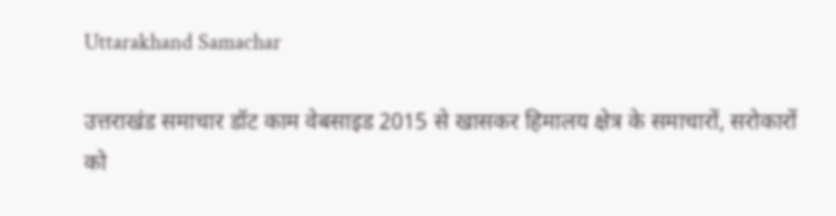Uttarakhand Samachar

उत्तराखंड समाचार डॉट काम वेबसाइड 2015 से खासकर हिमालय क्षेत्र के समाचारों, सरोकारों को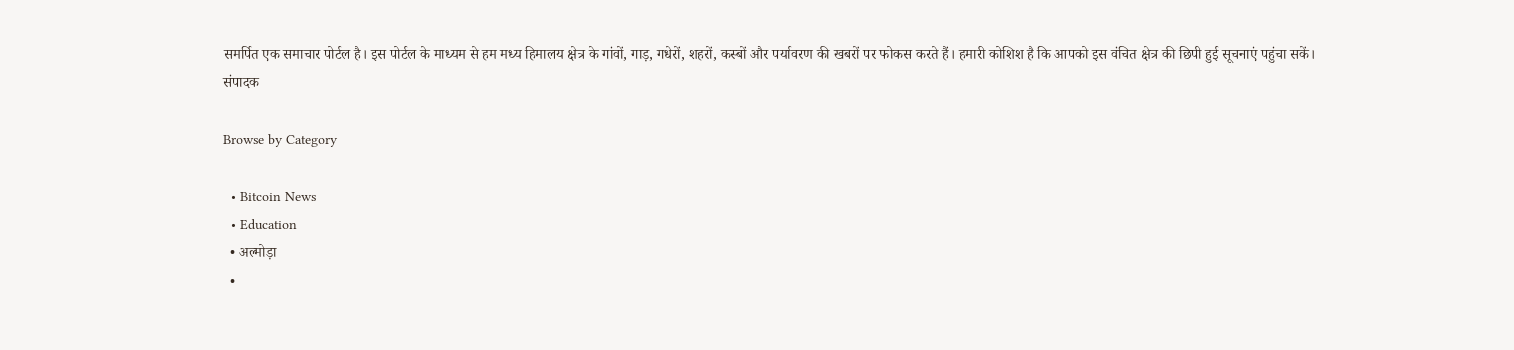समर्पित एक समाचार पोर्टल है। इस पोर्टल के माध्यम से हम मध्य हिमालय क्षेत्र के गांवों, गाड़, गधेरों, शहरों, कस्बों और पर्यावरण की खबरों पर फोकस करते हैं। हमारी कोशिश है कि आपको इस वंचित क्षेत्र की छिपी हुई सूचनाएं पहुंचा सकें।
संपादक

Browse by Category

  • Bitcoin News
  • Education
  • अल्मोड़ा
  •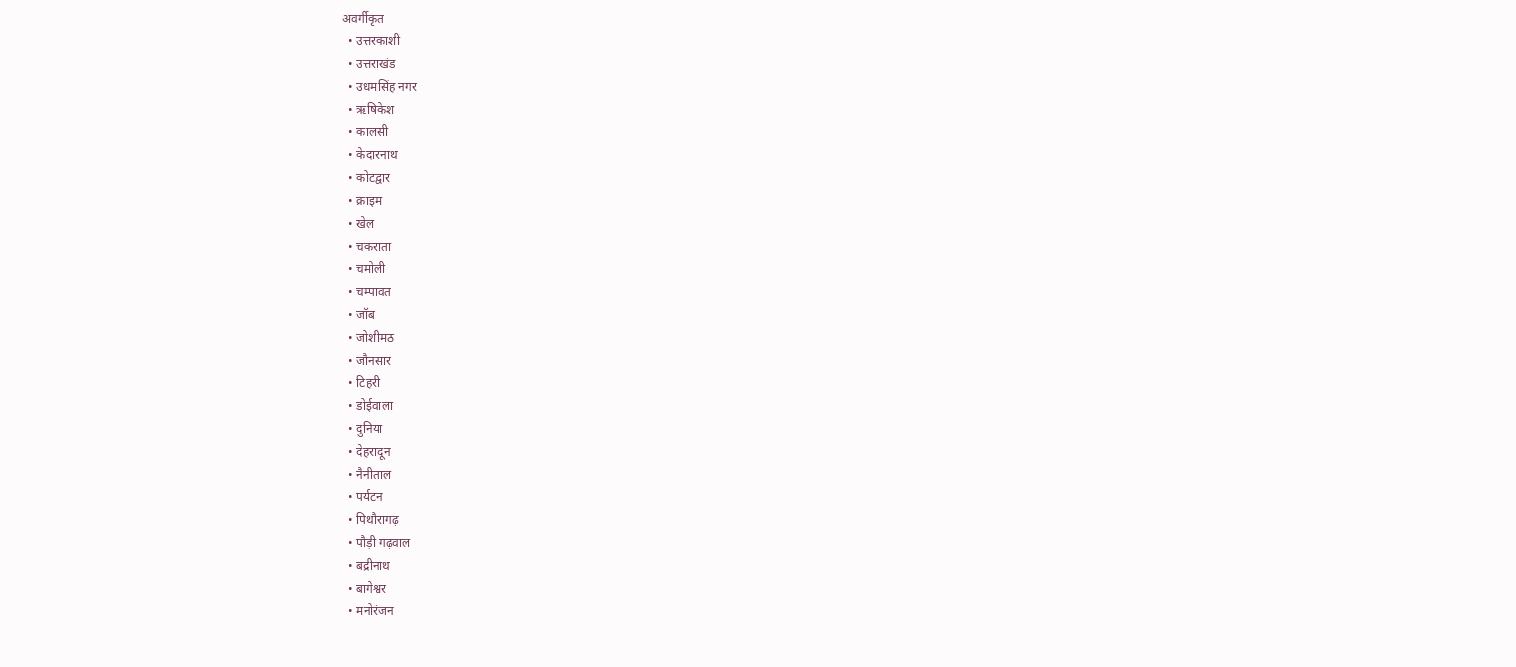अवर्गीकृत
  • उत्तरकाशी
  • उत्तराखंड
  • उधमसिंह नगर
  • ऋषिकेश
  • कालसी
  • केदारनाथ
  • कोटद्वार
  • क्राइम
  • खेल
  • चकराता
  • चमोली
  • चम्पावत
  • जॉब
  • जोशीमठ
  • जौनसार
  • टिहरी
  • डोईवाला
  • दुनिया
  • देहरादून
  • नैनीताल
  • पर्यटन
  • पिथौरागढ़
  • पौड़ी गढ़वाल
  • बद्रीनाथ
  • बागेश्वर
  • मनोरंजन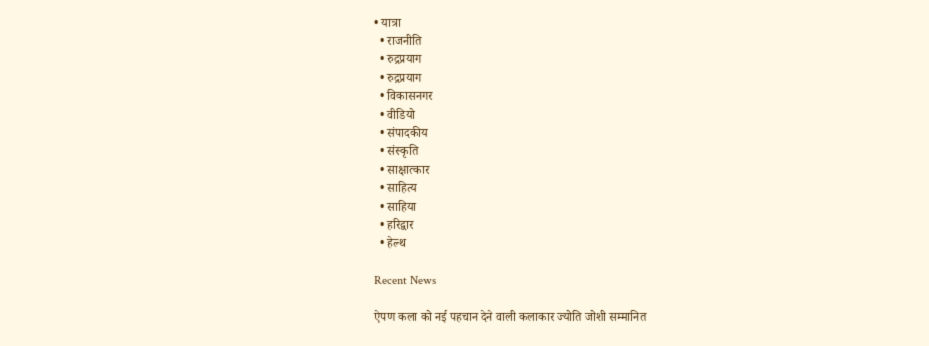• यात्रा
  • राजनीति
  • रुद्रप्रयाग
  • रुद्रप्रयाग
  • विकासनगर
  • वीडियो
  • संपादकीय
  • संस्कृति
  • साक्षात्कार
  • साहित्य
  • साहिया
  • हरिद्वार
  • हेल्थ

Recent News

ऐपण कला को नई पहचान देने वाली कलाकार ज्योति जोशी सम्मानित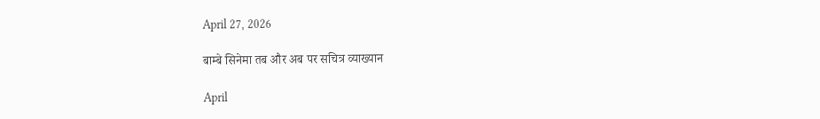April 27, 2026

बाम्बे सिनेमा तब और अब पर सचित्र व्याख्यान

April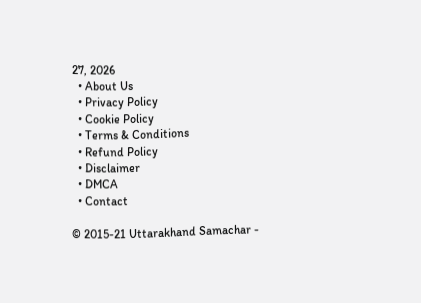27, 2026
  • About Us
  • Privacy Policy
  • Cookie Policy
  • Terms & Conditions
  • Refund Policy
  • Disclaimer
  • DMCA
  • Contact

© 2015-21 Uttarakhand Samachar -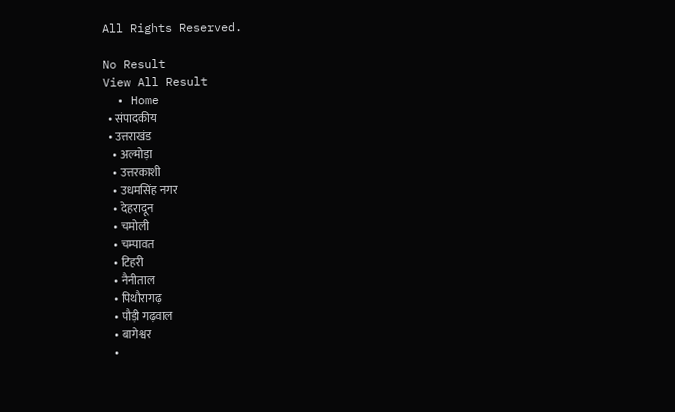All Rights Reserved.

No Result
View All Result
  • Home
  • संपादकीय
  • उत्तराखंड
    • अल्मोड़ा
    • उत्तरकाशी
    • उधमसिंह नगर
    • देहरादून
    • चमोली
    • चम्पावत
    • टिहरी
    • नैनीताल
    • पिथौरागढ़
    • पौड़ी गढ़वाल
    • बागेश्वर
    •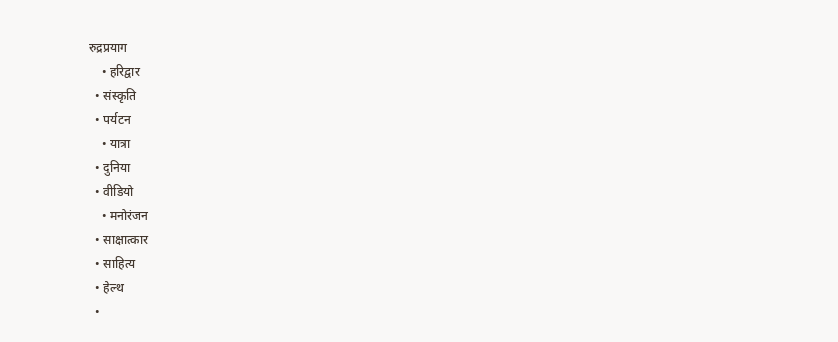रुद्रप्रयाग
    • हरिद्वार
  • संस्कृति
  • पर्यटन
    • यात्रा
  • दुनिया
  • वीडियो
    • मनोरंजन
  • साक्षात्कार
  • साहित्य
  • हेल्थ
  •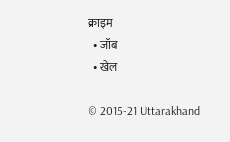क्राइम
  • जॉब
  • खेल

© 2015-21 Uttarakhand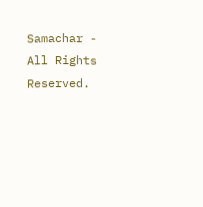Samachar - All Rights Reserved.